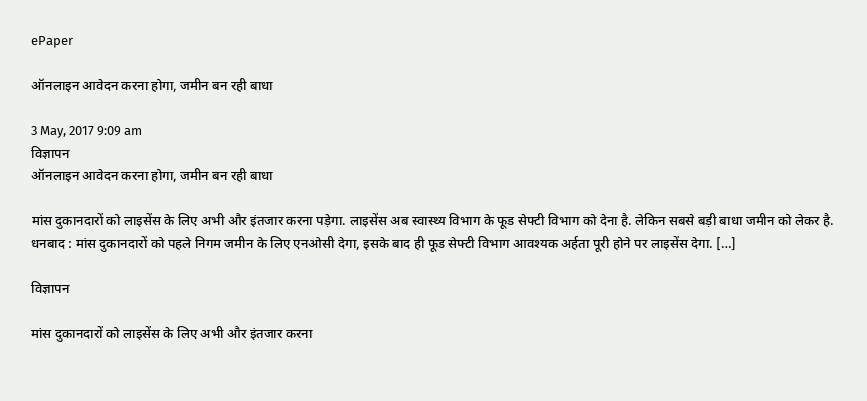ePaper

ऑनलाइन आवेदन करना होगा, जमीन बन रही बाधा

3 May, 2017 9:09 am
विज्ञापन
ऑनलाइन आवेदन करना होगा, जमीन बन रही बाधा

मांस दुकानदारों को लाइसेंस के लिए अभी और इंतजार करना पड़ेगा. लाइसेंस अब स्वास्थ्य विभाग के फूड सेफ्टी विभाग को देना है. लेकिन सबसे बड़ी बाधा जमीन को लेकर है. धनबाद : मांस दुकानदारों को पहले निगम जमीन के लिए एनओसी देगा, इसके बाद ही फूड सेफ्टी विभाग आवश्यक अर्हता पूरी होने पर लाइसेंस देगा. […]

विज्ञापन

मांस दुकानदारों को लाइसेंस के लिए अभी और इंतजार करना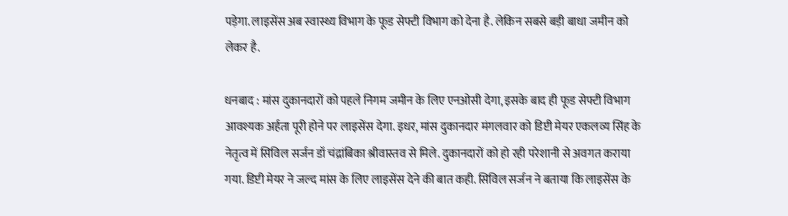पड़ेगा. लाइसेंस अब स्वास्थ्य विभाग के फूड सेफ्टी विभाग को देना है. लेकिन सबसे बड़ी बाधा जमीन को लेकर है.

धनबाद : मांस दुकानदारों को पहले निगम जमीन के लिए एनओसी देगा, इसके बाद ही फूड सेफ्टी विभाग आवश्यक अर्हता पूरी होने पर लाइसेंस देगा. इधर, मांस दुकानदार मंगलवार को डिप्टी मेयर एकलव्य सिंह के नेतृत्व में सिविल सर्जन डॉ चंद्रांबिका श्रीवास्तव से मिले. दुकानदारों को हो रही परेशानी से अवगत कराया गया. डिप्टी मेयर ने जल्द मांस के लिए लाइसेंस देने की बात कही. सिविल सर्जन ने बताया कि लाइसेंस के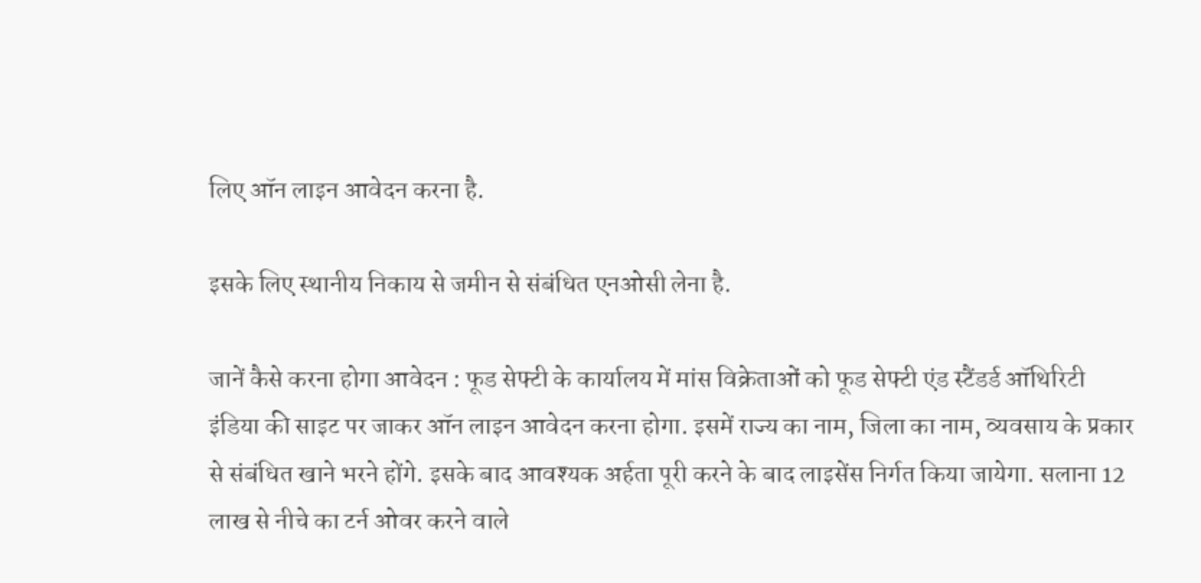लिए ऑन लाइन आवेदन करना है.

इसके लिए स्थानीय निकाय से जमीन से संबंधित एनओसी लेना है.

जानें कैसे करना होगा आवेदन : फूड सेफ्टी के कार्यालय में मांस विक्रेताओं को फूड सेफ्टी एंड स्टैंडर्ड ऑथिरिटी इंडिया की साइट पर जाकर ऑन लाइन आवेदन करना होगा. इसमें राज्य का नाम, जिला का नाम, व्यवसाय के प्रकार से संबंधित खाने भरने होंगे. इसके बाद आवश्यक अर्हता पूरी करने के बाद लाइसेंस निर्गत किया जायेगा. सलाना 12 लाख से नीचे का टर्न ओवर करने वाले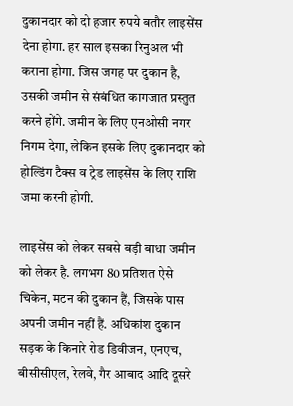दुकानदार को दो हजार रुपये बतौर लाइसेंस देना होगा. हर साल इसका रिनुअल भी कराना होगा. जिस जगह पर दुकान है, उसकी जमीन से संबंधित कागजात प्रस्तुत करने होंगे. जमीन के लिए एनओसी नगर निगम देगा, लेकिन इसके लिए दुकानदार को होल्डिंग टैक्स व ट्रेड लाइसेंस के लिए राशि जमा करनी होगी.

लाइसेंस को लेकर सबसे बड़ी बाधा जमीन को लेकर है. लगभग 80 प्रतिशत ऐसे चिकेन, मटन की दुकान हैं, जिसके पास अपनी जमीन नहीं हैं. अधिकांश दुकान सड़क के किनारे रोड डिवीजन, एनएच, बीसीसीएल, रेलवे, गैर आबाद आदि दूसरे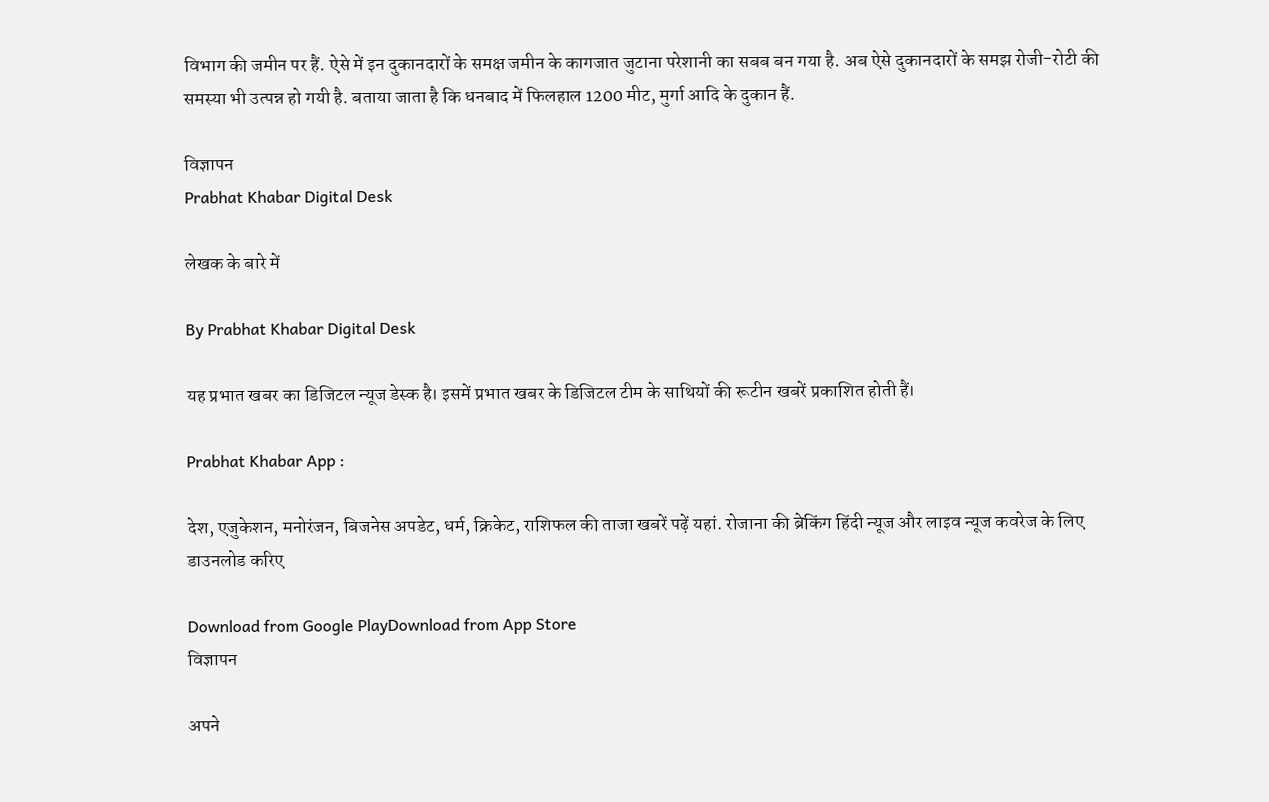विभाग की जमीन पर हैं. ऐसे में इन दुकानदारों के समक्ष जमीन के कागजात जुटाना परेशानी का सबब बन गया है. अब ऐसे दुकानदारों के समझ रोजी-रोटी की समस्या भी उत्पन्न हो गयी है. बताया जाता है कि धनबाद में फिलहाल 1200 मीट, मुर्गा आदि के दुकान हैं.

विज्ञापन
Prabhat Khabar Digital Desk

लेखक के बारे में

By Prabhat Khabar Digital Desk

यह प्रभात खबर का डिजिटल न्यूज डेस्क है। इसमें प्रभात खबर के डिजिटल टीम के साथियों की रूटीन खबरें प्रकाशित होती हैं।

Prabhat Khabar App :

देश, एजुकेशन, मनोरंजन, बिजनेस अपडेट, धर्म, क्रिकेट, राशिफल की ताजा खबरें पढ़ें यहां. रोजाना की ब्रेकिंग हिंदी न्यूज और लाइव न्यूज कवरेज के लिए डाउनलोड करिए

Download from Google PlayDownload from App Store
विज्ञापन

अपने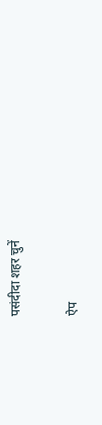पसंदीदा शहर चुनें

ऐप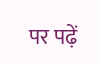पर पढ़ें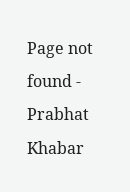Page not found - Prabhat Khabar